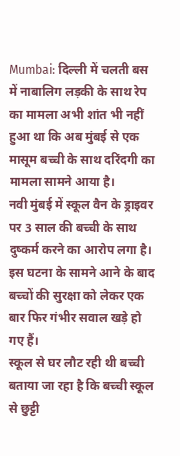Mumbai: दिल्ली में चलती बस में नाबालिग लड़की के साथ रेप का मामला अभी शांत भी नहीं हुआ था कि अब मुंबई से एक मासूम बच्ची के साथ दरिंदगी का मामला सामने आया है।
नवी मुंबई में स्कूल वैन के ड्राइवर पर 3 साल की बच्ची के साथ दुष्कर्म करने का आरोप लगा है। इस घटना के सामने आने के बाद बच्चों की सुरक्षा को लेकर एक बार फिर गंभीर सवाल खड़े हो गए हैं।
स्कूल से घर लौट रही थी बच्ची
बताया जा रहा है कि बच्ची स्कूल से छुट्टी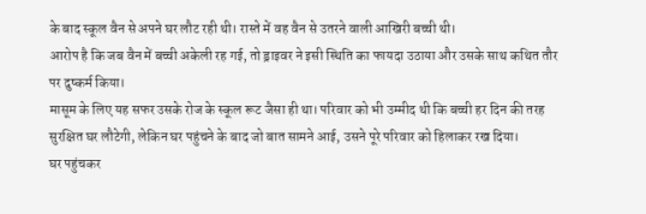के बाद स्कूल वैन से अपने घर लौट रही थी। रास्ते में वह वैन से उतरने वाली आखिरी बच्ची थी।
आरोप है कि जब वैन में बच्ची अकेली रह गई, तो ड्राइवर ने इसी स्थिति का फायदा उठाया और उसके साथ कथित तौर पर दुष्कर्म किया।
मासूम के लिए यह सफर उसके रोज के स्कूल रूट जैसा ही था। परिवार को भी उम्मीद थी कि बच्ची हर दिन की तरह सुरक्षित घर लौटेगी, लेकिन घर पहुंचने के बाद जो बात सामने आई, उसने पूरे परिवार को हिलाकर रख दिया।
घर पहुंचकर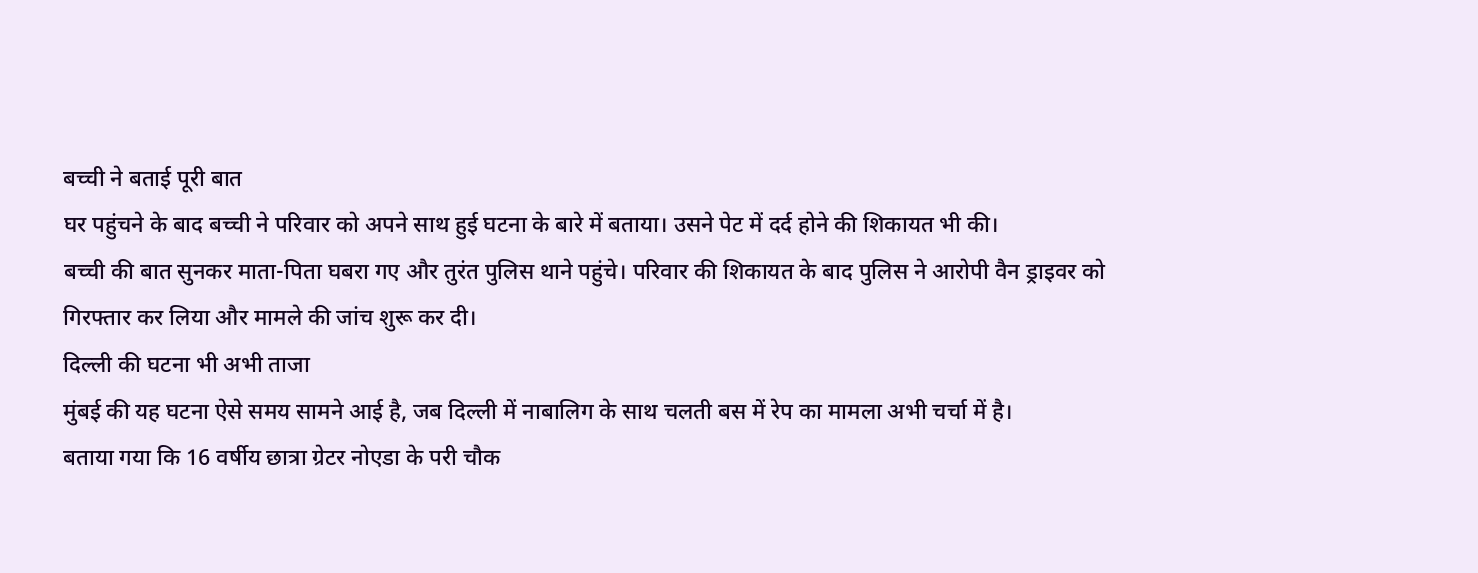बच्ची ने बताई पूरी बात
घर पहुंचने के बाद बच्ची ने परिवार को अपने साथ हुई घटना के बारे में बताया। उसने पेट में दर्द होने की शिकायत भी की।
बच्ची की बात सुनकर माता-पिता घबरा गए और तुरंत पुलिस थाने पहुंचे। परिवार की शिकायत के बाद पुलिस ने आरोपी वैन ड्राइवर को गिरफ्तार कर लिया और मामले की जांच शुरू कर दी।
दिल्ली की घटना भी अभी ताजा
मुंबई की यह घटना ऐसे समय सामने आई है, जब दिल्ली में नाबालिग के साथ चलती बस में रेप का मामला अभी चर्चा में है।
बताया गया कि 16 वर्षीय छात्रा ग्रेटर नोएडा के परी चौक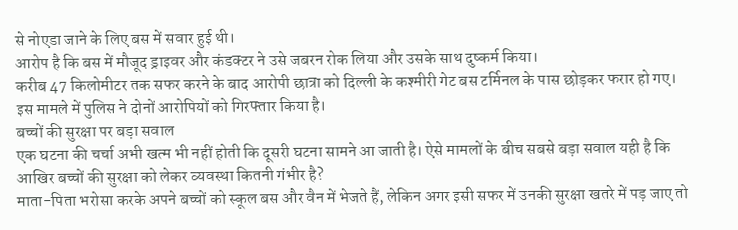से नोएडा जाने के लिए बस में सवार हुई थी।
आरोप है कि बस में मौजूद ड्राइवर और कंडक्टर ने उसे जबरन रोक लिया और उसके साथ दुष्कर्म किया।
करीब 47 किलोमीटर तक सफर करने के बाद आरोपी छात्रा को दिल्ली के कश्मीरी गेट बस टर्मिनल के पास छोड़कर फरार हो गए।
इस मामले में पुलिस ने दोनों आरोपियों को गिरफ्तार किया है।
बच्चों की सुरक्षा पर बड़ा सवाल
एक घटना की चर्चा अभी खत्म भी नहीं होती कि दूसरी घटना सामने आ जाती है। ऐसे मामलों के बीच सबसे बड़ा सवाल यही है कि आखिर बच्चों की सुरक्षा को लेकर व्यवस्था कितनी गंभीर है?
माता-पिता भरोसा करके अपने बच्चों को स्कूल बस और वैन में भेजते हैं, लेकिन अगर इसी सफर में उनकी सुरक्षा खतरे में पड़ जाए तो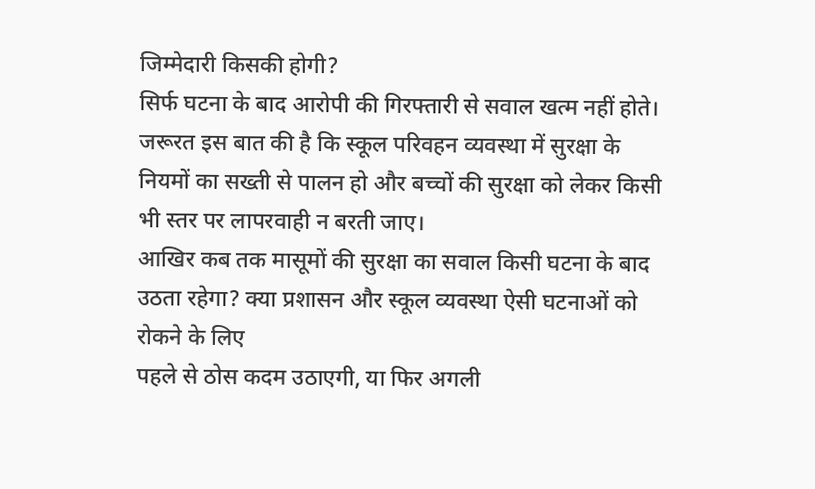जिम्मेदारी किसकी होगी?
सिर्फ घटना के बाद आरोपी की गिरफ्तारी से सवाल खत्म नहीं होते। जरूरत इस बात की है कि स्कूल परिवहन व्यवस्था में सुरक्षा के नियमों का सख्ती से पालन हो और बच्चों की सुरक्षा को लेकर किसी भी स्तर पर लापरवाही न बरती जाए।
आखिर कब तक मासूमों की सुरक्षा का सवाल किसी घटना के बाद उठता रहेगा? क्या प्रशासन और स्कूल व्यवस्था ऐसी घटनाओं को रोकने के लिए
पहले से ठोस कदम उठाएगी, या फिर अगली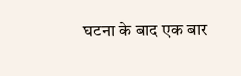घटना के बाद एक बार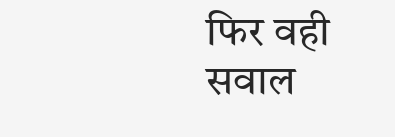फिर वही सवाल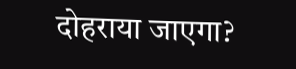दोहराया जाएगा?